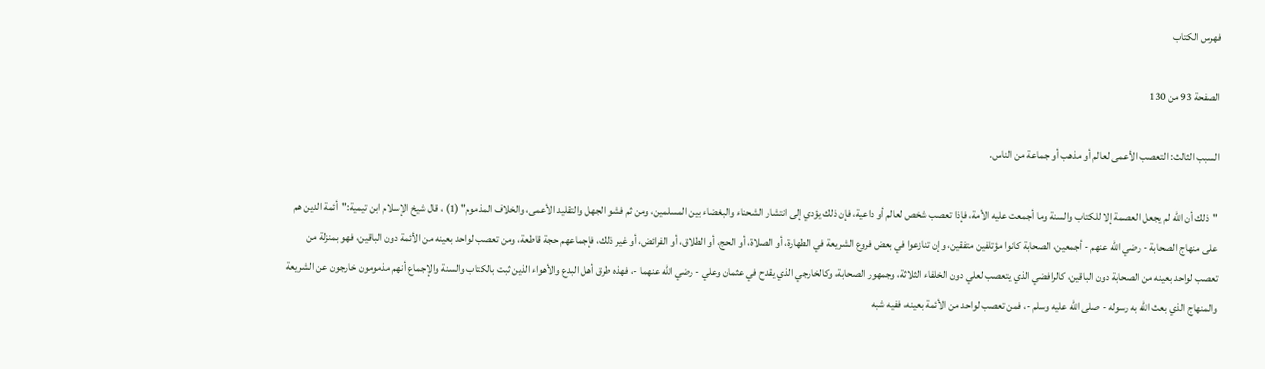فهرس الكتاب

الصفحة 93 من 130

السبب الثالث: التعصب الأعمى لعالم أو مذهب أو جماعة من الناس.

"ذلك أن الله لم يجعل العصمة إلا للكتاب والسنة وما أجمعت عليه الأمة، فإذا تعصب شخص لعالم أو داعية، فإن ذلك يؤدي إلى انتشار الشحناء والبغضاء بين المسلمين، ومن ثم فشو الجهل والتقليد الأعمى، والخلاف المذموم" (1) ، قال شيخ الإسلام ابن تيمية:"أئمة الدين هم على منهاج الصحابة - رضي الله عنهم - أجمعين، الصحابة كانوا مؤتلفين متفقين، وإن تنازعوا في بعض فروع الشريعة في الطهارة، أو الصلاة، أو الحج، أو الطلاق، أو الفرائض، أو غير ذلك، فإجماعهم حجة قاطعة، ومن تعصب لواحد بعينه من الأئمة دون الباقين، فهو بمنزلة من تعصب لواحد بعينه من الصحابة دون الباقين، كالرافضي الذي يتعصب لعلي دون الخلفاء الثلاثة، وجمهور الصحابة، وكالخارجي الذي يقدح في عثمان وعلي - رضي الله عنهما -، فهذه طرق أهل البدع والأهواء الذين ثبت بالكتاب والسنة والإجماع أنهم مذمومون خارجون عن الشريعة والمنهاج الذي بعث الله به رسوله - صلى الله عليه وسلم -، فمن تعصب لواحد من الأئمة بعينه، ففيه شبه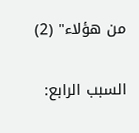من هؤلاء" (2)

السبب الرابع: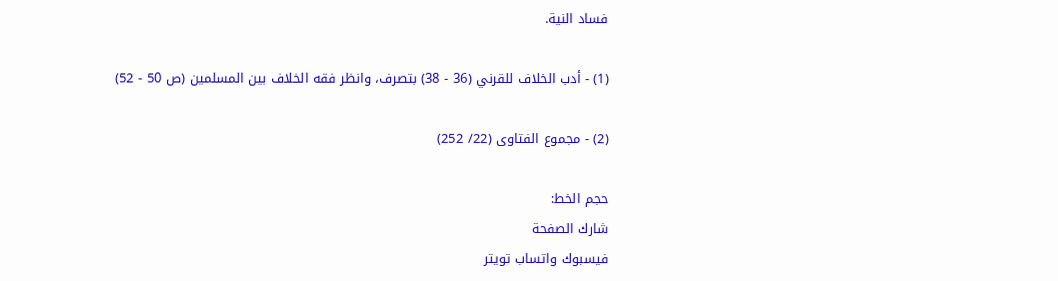فساد النية.

(1) - أدب الخلاف للقرني (36 - 38) بتصرف، وانظر فقه الخلاف بين المسلمين (ص 50 - 52)

(2) - مجموع الفتاوى (22/ 252)

حجم الخط:
شارك الصفحة
فيسبوك واتساب تويتر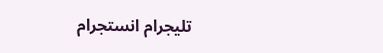تليجرام انستجرام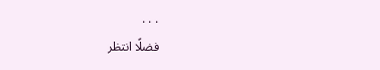. . .
فضلًا انتظر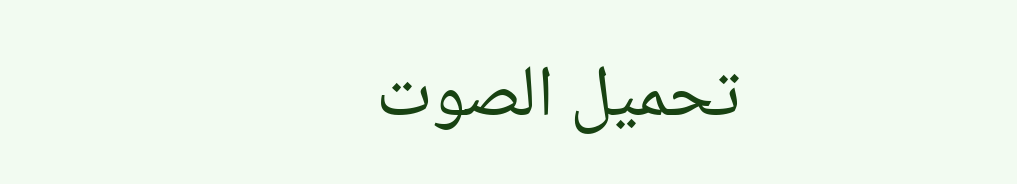تحميل الصوت